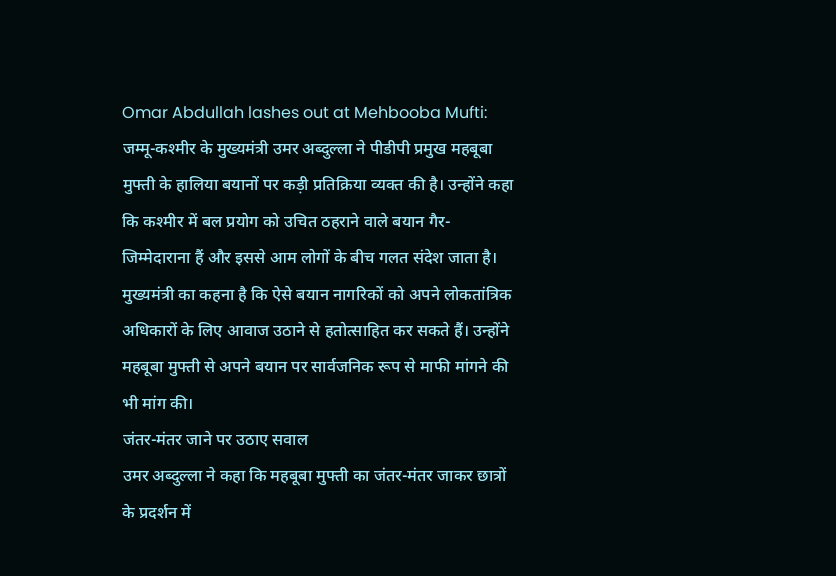Omar Abdullah lashes out at Mehbooba Mufti: जम्मू-कश्मीर के मुख्यमंत्री उमर अब्दुल्ला ने पीडीपी प्रमुख महबूबा मुफ्ती के हालिया बयानों पर कड़ी प्रतिक्रिया व्यक्त की है। उन्होंने कहा कि कश्मीर में बल प्रयोग को उचित ठहराने वाले बयान गैर-जिम्मेदाराना हैं और इससे आम लोगों के बीच गलत संदेश जाता है। मुख्यमंत्री का कहना है कि ऐसे बयान नागरिकों को अपने लोकतांत्रिक अधिकारों के लिए आवाज उठाने से हतोत्साहित कर सकते हैं। उन्होंने महबूबा मुफ्ती से अपने बयान पर सार्वजनिक रूप से माफी मांगने की भी मांग की।
जंतर-मंतर जाने पर उठाए सवाल
उमर अब्दुल्ला ने कहा कि महबूबा मुफ्ती का जंतर-मंतर जाकर छात्रों के प्रदर्शन में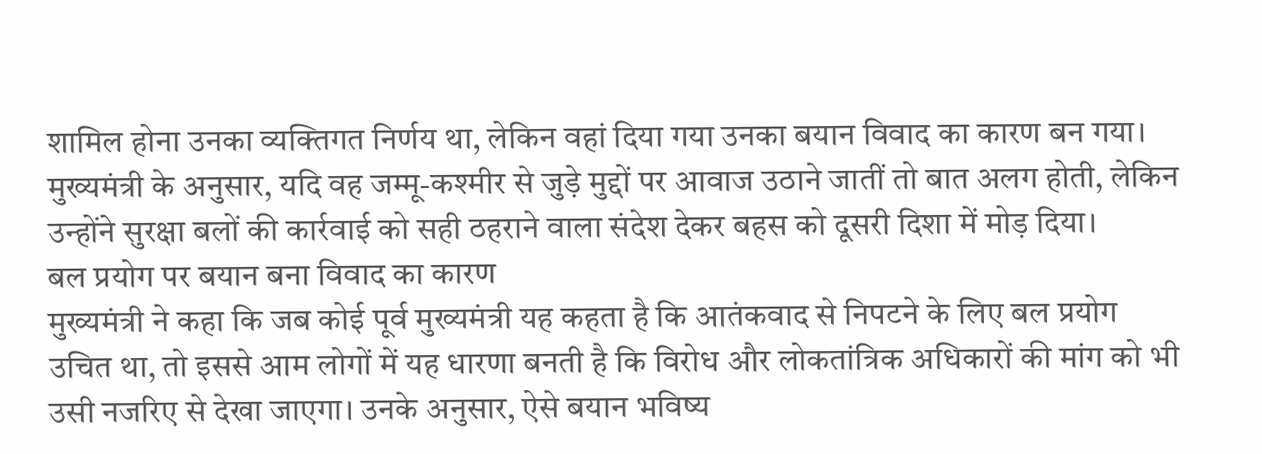शामिल होना उनका व्यक्तिगत निर्णय था, लेकिन वहां दिया गया उनका बयान विवाद का कारण बन गया। मुख्यमंत्री के अनुसार, यदि वह जम्मू-कश्मीर से जुड़े मुद्दों पर आवाज उठाने जातीं तो बात अलग होती, लेकिन उन्होंने सुरक्षा बलों की कार्रवाई को सही ठहराने वाला संदेश देकर बहस को दूसरी दिशा में मोड़ दिया।
बल प्रयोग पर बयान बना विवाद का कारण
मुख्यमंत्री ने कहा कि जब कोई पूर्व मुख्यमंत्री यह कहता है कि आतंकवाद से निपटने के लिए बल प्रयोग उचित था, तो इससे आम लोगों में यह धारणा बनती है कि विरोध और लोकतांत्रिक अधिकारों की मांग को भी उसी नजरिए से देखा जाएगा। उनके अनुसार, ऐसे बयान भविष्य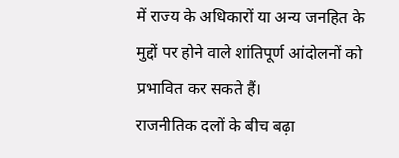में राज्य के अधिकारों या अन्य जनहित के मुद्दों पर होने वाले शांतिपूर्ण आंदोलनों को प्रभावित कर सकते हैं।
राजनीतिक दलों के बीच बढ़ा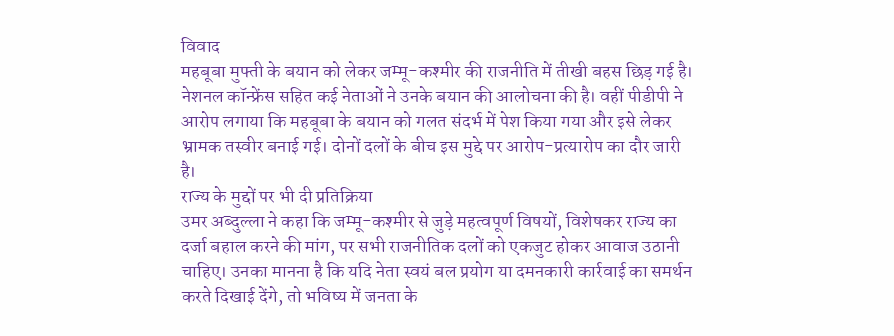विवाद
महबूबा मुफ्ती के बयान को लेकर जम्मू-कश्मीर की राजनीति में तीखी बहस छिड़ गई है। नेशनल कॉन्फ्रेंस सहित कई नेताओं ने उनके बयान की आलोचना की है। वहीं पीडीपी ने आरोप लगाया कि महबूबा के बयान को गलत संदर्भ में पेश किया गया और इसे लेकर भ्रामक तस्वीर बनाई गई। दोनों दलों के बीच इस मुद्दे पर आरोप-प्रत्यारोप का दौर जारी है।
राज्य के मुद्दों पर भी दी प्रतिक्रिया
उमर अब्दुल्ला ने कहा कि जम्मू-कश्मीर से जुड़े महत्वपूर्ण विषयों, विशेषकर राज्य का दर्जा बहाल करने की मांग, पर सभी राजनीतिक दलों को एकजुट होकर आवाज उठानी चाहिए। उनका मानना है कि यदि नेता स्वयं बल प्रयोग या दमनकारी कार्रवाई का समर्थन करते दिखाई देंगे, तो भविष्य में जनता के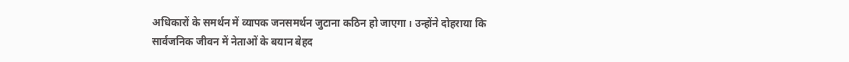अधिकारों के समर्थन में व्यापक जनसमर्थन जुटाना कठिन हो जाएगा। उन्होंने दोहराया कि सार्वजनिक जीवन में नेताओं के बयान बेहद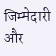जिम्मेदारी और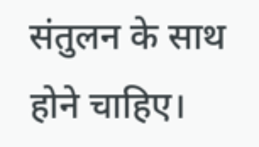संतुलन के साथ होने चाहिए।